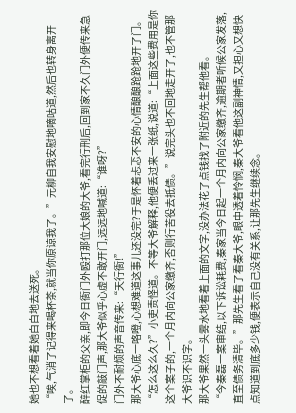她也不想看着她白白地去送死。
“唉,气消了记得来喝杯茶,就当你原谅我了。”元柳自我安慰地嘀咕道,然后也转身离开了。
醉红掌柜的父亲,即今日衙门外殴打那位大娘的大爷,看完行刑后,回到家不久门外便传来急促的敲门声,那大爷似乎心虚不敢开门,远远地喊道:“谁呀?”
门外不耐烦的声音传来:“天行衙!”
那大爷心底一咯噔,心想难道这事儿还没完?于是怀着忐忑不安的心情酿酿跄跄地开了门。
“怎么这么久?”小吏责怪道。不等大爷解释,他便丢过来一张纸,说道:“上面这些费用是你这个案子的,一个月内向公家缴齐,否则行苦役去抵债。”说完头也不回地走开了,也不管那大爷识不识字。
那大爷果然一头雾水地看着上面的文字,没办法花了点钱找了附近的先生帮他看。
“今秦磊一案审结,以下诉讼耗费,秦家当今日起一个月内向公家缴齐,逾期者听候公家发落,直至债务清毕。”那先生看了看秦大爷,眼中透着怜悯,秦大爷看他这副神情,又担心又想快点知道到底多少钱,便表示自己没有关系,让那先生继续念。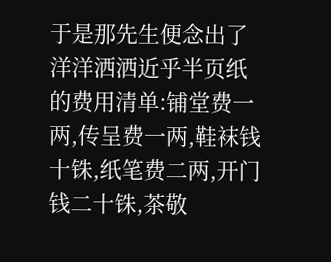于是那先生便念出了洋洋洒洒近乎半页纸的费用清单:铺堂费一两,传呈费一两,鞋袜钱十铢,纸笔费二两,开门钱二十铢,茶敬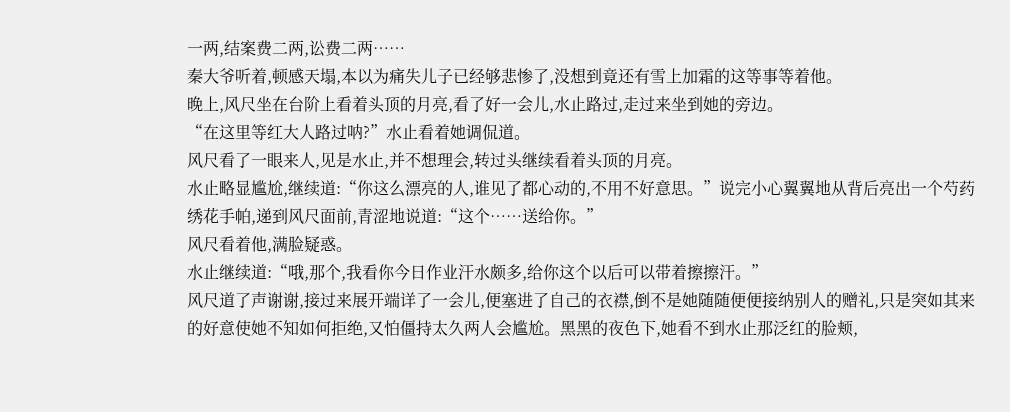一两,结案费二两,讼费二两……
秦大爷听着,顿感天塌,本以为痛失儿子已经够悲惨了,没想到竟还有雪上加霜的这等事等着他。
晚上,风尺坐在台阶上看着头顶的月亮,看了好一会儿,水止路过,走过来坐到她的旁边。
“在这里等红大人路过呐?”水止看着她调侃道。
风尺看了一眼来人,见是水止,并不想理会,转过头继续看着头顶的月亮。
水止略显尴尬,继续道:“你这么漂亮的人,谁见了都心动的,不用不好意思。”说完小心翼翼地从背后亮出一个芍药绣花手帕,递到风尺面前,青涩地说道:“这个……送给你。”
风尺看着他,满脸疑惑。
水止继续道:“哦,那个,我看你今日作业汗水颇多,给你这个以后可以带着擦擦汗。”
风尺道了声谢谢,接过来展开端详了一会儿,便塞进了自己的衣襟,倒不是她随随便便接纳别人的赠礼,只是突如其来的好意使她不知如何拒绝,又怕僵持太久两人会尴尬。黑黑的夜色下,她看不到水止那泛红的脸颊,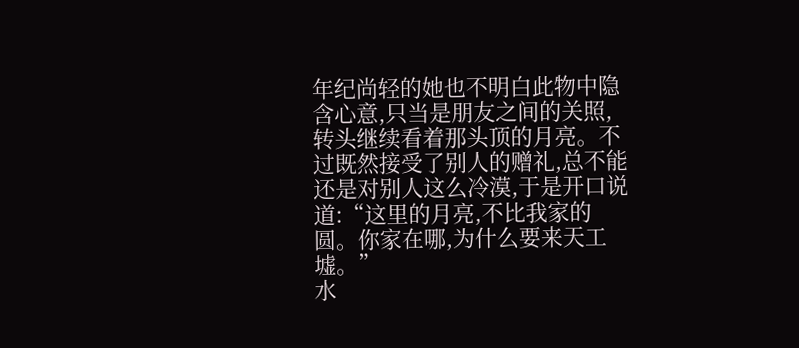年纪尚轻的她也不明白此物中隐含心意,只当是朋友之间的关照,转头继续看着那头顶的月亮。不过既然接受了别人的赠礼,总不能还是对别人这么冷漠,于是开口说道:“这里的月亮,不比我家的圆。你家在哪,为什么要来天工墟。”
水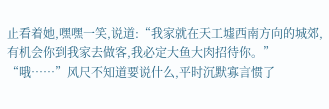止看着她,嘿嘿一笑,说道:“我家就在天工墟西南方向的城郊,有机会你到我家去做客,我必定大鱼大肉招待你。”
“哦……”风尺不知道要说什么,平时沉默寡言惯了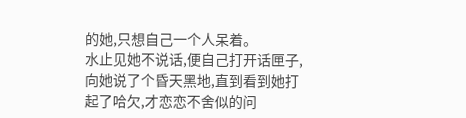的她,只想自己一个人呆着。
水止见她不说话,便自己打开话匣子,向她说了个昏天黑地,直到看到她打起了哈欠,才恋恋不舍似的问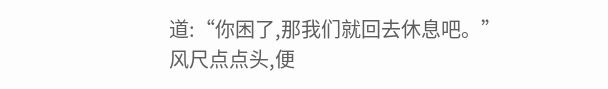道:“你困了,那我们就回去休息吧。”
风尺点点头,便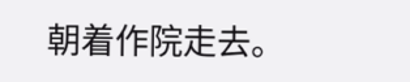朝着作院走去。